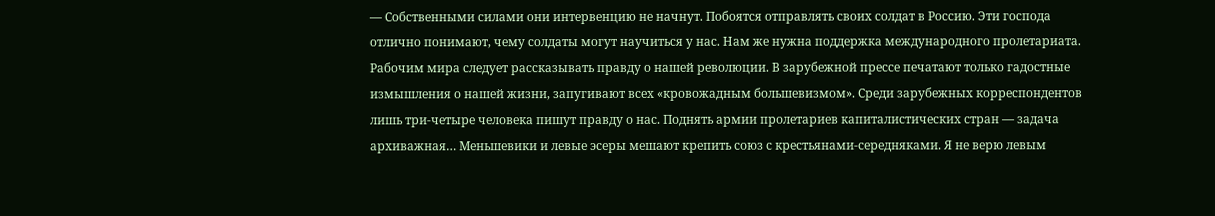— Собственными силами они интервенцию не начнут. Побоятся отправлять своих солдат в Россию. Эти господа отлично понимают, чему солдаты могут научиться у нас. Нам же нужна поддержка международного пролетариата. Рабочим мира следует рассказывать правду о нашей революции. В зарубежной прессе печатают только гадостные измышления о нашей жизни, запугивают всех «кровожадным большевизмом». Среди зарубежных корреспондентов лишь три-четыре человека пишут правду о нас. Поднять армии пролетариев капиталистических стран — задача архиважная… Меньшевики и левые эсеры мешают крепить союз с крестьянами-середняками. Я не верю левым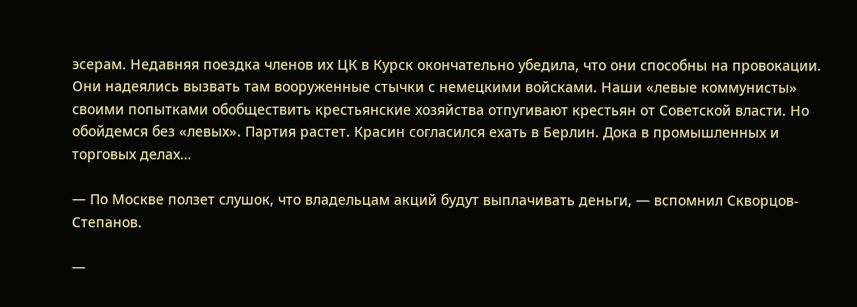эсерам. Недавняя поездка членов их ЦК в Курск окончательно убедила, что они способны на провокации. Они надеялись вызвать там вооруженные стычки с немецкими войсками. Наши «левые коммунисты» своими попытками обобществить крестьянские хозяйства отпугивают крестьян от Советской власти. Но обойдемся без «левых». Партия растет. Красин согласился ехать в Берлин. Дока в промышленных и торговых делах…

— По Москве ползет слушок, что владельцам акций будут выплачивать деньги, — вспомнил Скворцов-Степанов.

—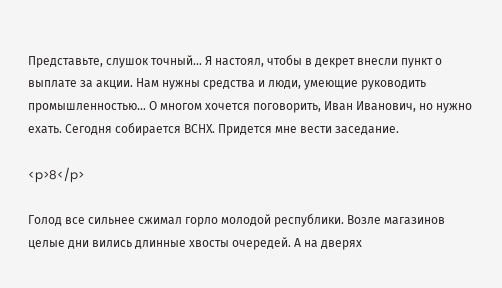Представьте, слушок точный… Я настоял, чтобы в декрет внесли пункт о выплате за акции. Нам нужны средства и люди, умеющие руководить промышленностью… О многом хочется поговорить, Иван Иванович, но нужно ехать. Сегодня собирается ВСНХ. Придется мне вести заседание.

<p>8</p>

Голод все сильнее сжимал горло молодой республики. Возле магазинов целые дни вились длинные хвосты очередей. А на дверях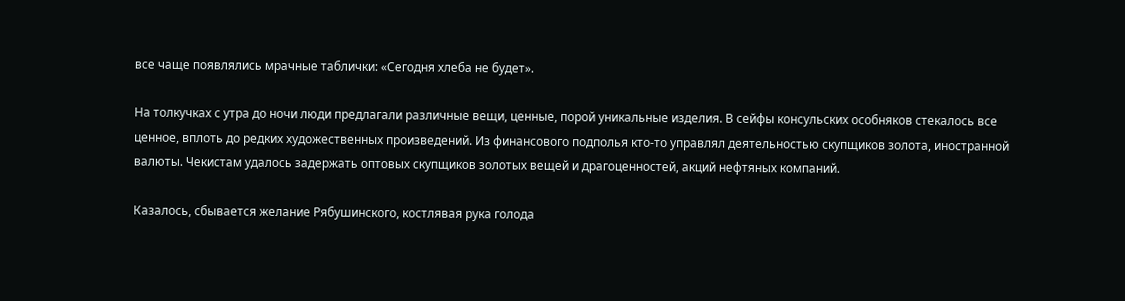все чаще появлялись мрачные таблички: «Сегодня хлеба не будет».

На толкучках с утра до ночи люди предлагали различные вещи, ценные, порой уникальные изделия. В сейфы консульских особняков стекалось все ценное, вплоть до редких художественных произведений. Из финансового подполья кто-то управлял деятельностью скупщиков золота, иностранной валюты. Чекистам удалось задержать оптовых скупщиков золотых вещей и драгоценностей, акций нефтяных компаний.

Казалось, сбывается желание Рябушинского, костлявая рука голода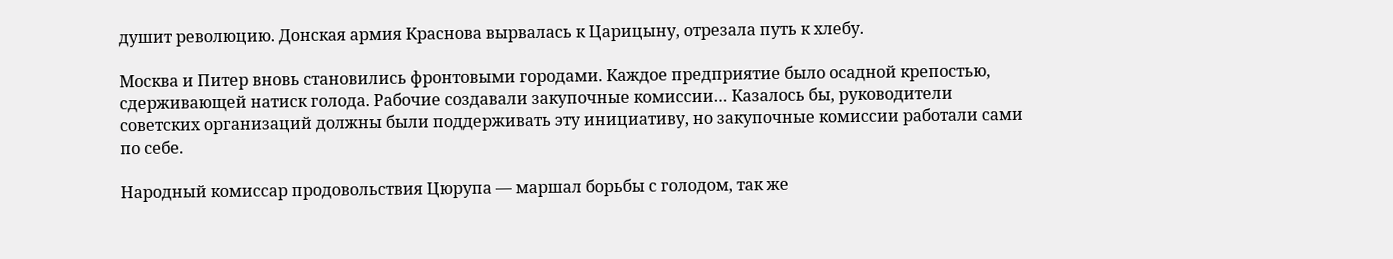душит революцию. Донская армия Краснова вырвалась к Царицыну, отрезала путь к хлебу.

Москва и Питер вновь становились фронтовыми городами. Каждое предприятие было осадной крепостью, сдерживающей натиск голода. Рабочие создавали закупочные комиссии… Казалось бы, руководители советских организаций должны были поддерживать эту инициативу, но закупочные комиссии работали сами по себе.

Народный комиссар продовольствия Цюрупа — маршал борьбы с голодом, так же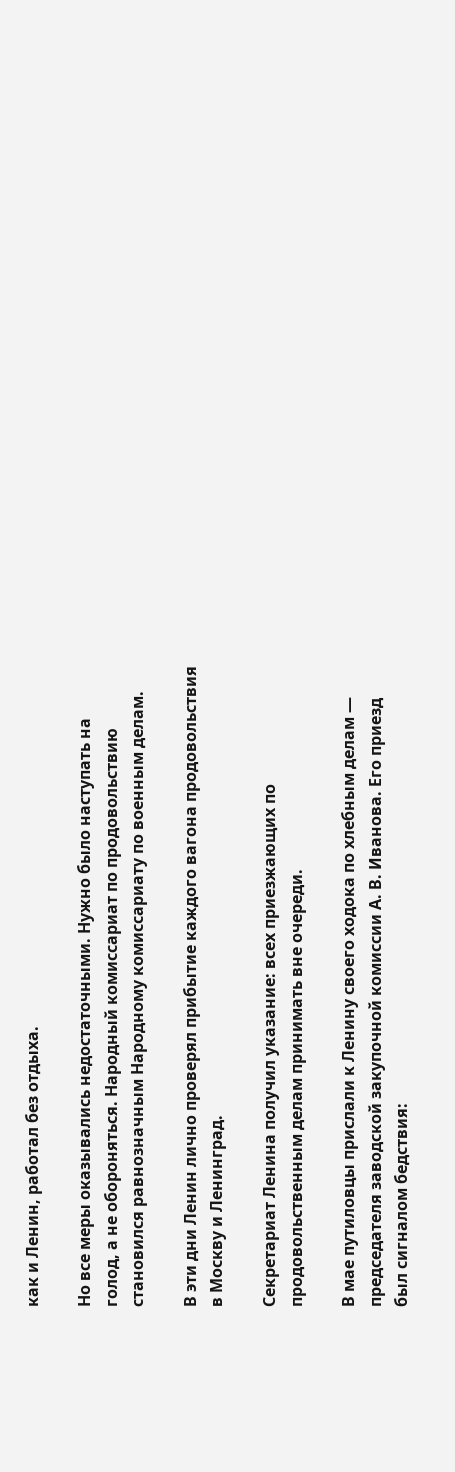как и Ленин, работал без отдыха.

Но все меры оказывались недостаточными. Нужно было наступать на голод, а не обороняться. Народный комиссариат по продовольствию становился равнозначным Народному комиссариату по военным делам.

В эти дни Ленин лично проверял прибытие каждого вагона продовольствия в Москву и Ленинград.

Секретариат Ленина получил указание: всех приезжающих по продовольственным делам принимать вне очереди.

В мае путиловцы прислали к Ленину своего ходока по хлебным делам — председателя заводской закупочной комиссии А. В. Иванова. Его приезд был сигналом бедствия: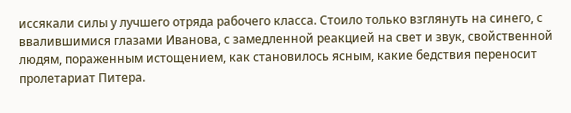иссякали силы у лучшего отряда рабочего класса. Стоило только взглянуть на синего, с ввалившимися глазами Иванова, с замедленной реакцией на свет и звук, свойственной людям, пораженным истощением, как становилось ясным, какие бедствия переносит пролетариат Питера.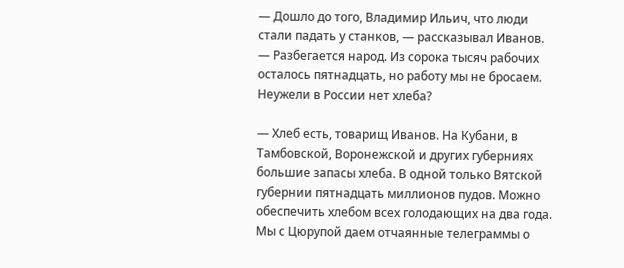— Дошло до того, Владимир Ильич, что люди стали падать у станков, — рассказывал Иванов. — Разбегается народ. Из сорока тысяч рабочих осталось пятнадцать, но работу мы не бросаем. Неужели в России нет хлеба?

— Хлеб есть, товарищ Иванов. На Кубани, в Тамбовской, Воронежской и других губерниях большие запасы хлеба. В одной только Вятской губернии пятнадцать миллионов пудов. Можно обеспечить хлебом всех голодающих на два года. Мы с Цюрупой даем отчаянные телеграммы о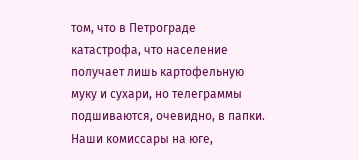том, что в Петрограде катастрофа, что население получает лишь картофельную муку и сухари, но телеграммы подшиваются, очевидно, в папки. Наши комиссары на юге,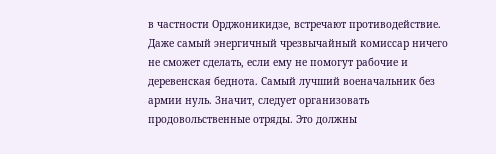в частности Орджоникидзе, встречают противодействие. Даже самый энергичный чрезвычайный комиссар ничего не сможет сделать, если ему не помогут рабочие и деревенская беднота. Самый лучший военачальник без армии нуль. Значит, следует организовать продовольственные отряды. Это должны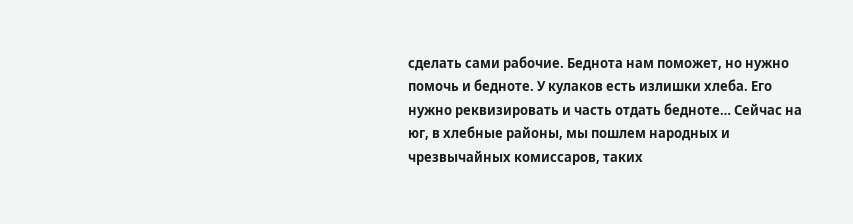сделать сами рабочие. Беднота нам поможет, но нужно помочь и бедноте. У кулаков есть излишки хлеба. Его нужно реквизировать и часть отдать бедноте… Сейчас на юг, в хлебные районы, мы пошлем народных и чрезвычайных комиссаров, таких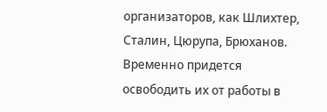организаторов, как Шлихтер, Сталин, Цюрупа, Брюханов. Временно придется освободить их от работы в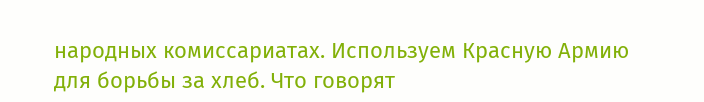народных комиссариатах. Используем Красную Армию для борьбы за хлеб. Что говорят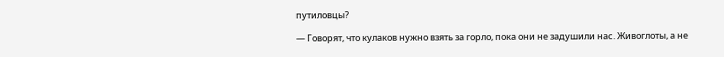путиловцы?

— Говорят, что кулаков нужно взять за горло, пока они не задушили нас. Живоглоты, а не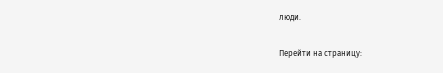люди.

Перейти на страницу: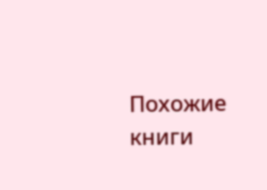Похожие книги